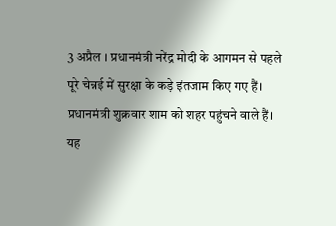3 अप्रैल । प्रधानमंत्री नरेंद्र मोदी के आगमन से पहले पूरे चेन्नई में सुरक्षा के कड़े इंतजाम किए गए हैं। प्रधानमंत्री शुक्रवार शाम को शहर पहुंचने वाले हैं। यह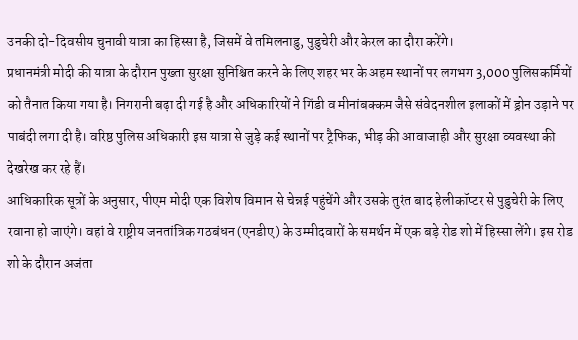उनकी दो-दिवसीय चुनावी यात्रा का हिस्सा है, जिसमें वे तमिलनाडु, पुडुचेरी और केरल का दौरा करेंगे।
प्रधानमंत्री मोदी की यात्रा के दौरान पुख्ता सुरक्षा सुनिश्चित करने के लिए शहर भर के अहम स्थानों पर लगभग 3,000 पुलिसकर्मियों को तैनात किया गया है। निगरानी बढ़ा दी गई है और अधिकारियों ने गिंडी व मीनांबक्कम जैसे संवेदनशील इलाकों में ड्रोन उड़ाने पर पाबंदी लगा दी है। वरिष्ठ पुलिस अधिकारी इस यात्रा से जुड़े कई स्थानों पर ट्रैफिक, भीड़ की आवाजाही और सुरक्षा व्यवस्था की देखरेख कर रहे हैं।
आधिकारिक सूत्रों के अनुसार, पीएम मोदी एक विशेष विमान से चेन्नई पहुंचेंगे और उसके तुरंत बाद हेलीकॉप्टर से पुडुचेरी के लिए रवाना हो जाएंगे। वहां वे राष्ट्रीय जनतांत्रिक गठबंधन (एनडीए) के उम्मीदवारों के समर्थन में एक बड़े रोड शो में हिस्सा लेंगे। इस रोड शो के दौरान अजंता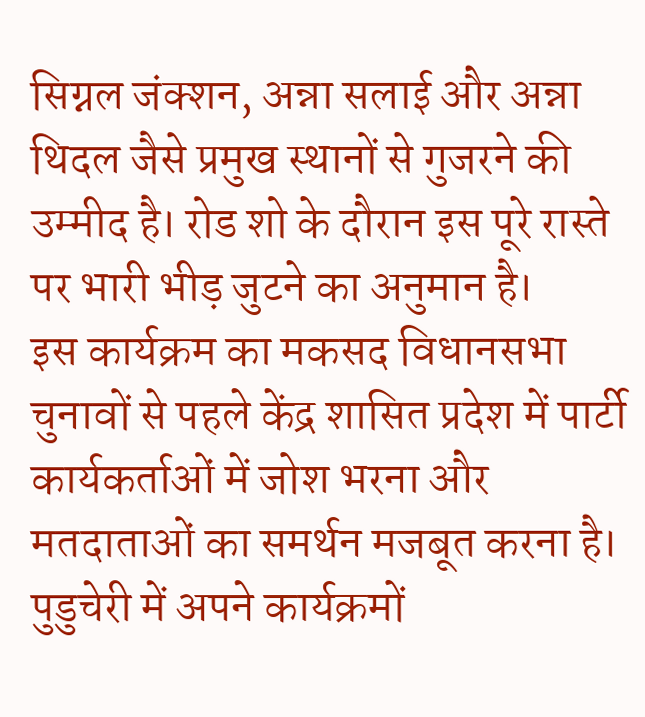सिग्नल जंक्शन, अन्ना सलाई और अन्ना थिदल जैसे प्रमुख स्थानों से गुजरने की उम्मीद है। रोड शो के दौरान इस पूरे रास्ते पर भारी भीड़ जुटने का अनुमान है।
इस कार्यक्रम का मकसद विधानसभा चुनावों से पहले केंद्र शासित प्रदेश में पार्टी कार्यकर्ताओं में जोश भरना और मतदाताओं का समर्थन मजबूत करना है। पुडुचेरी में अपने कार्यक्रमों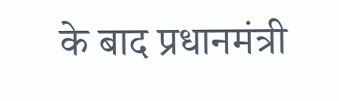के बाद प्रधानमंत्री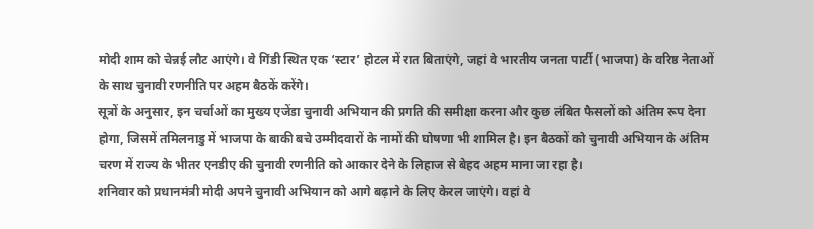मोदी शाम को चेन्नई लौट आएंगे। वे गिंडी स्थित एक ‘स्टार’ होटल में रात बिताएंगे, जहां वे भारतीय जनता पार्टी (भाजपा) के वरिष्ठ नेताओं के साथ चुनावी रणनीति पर अहम बैठकें करेंगे।
सूत्रों के अनुसार, इन चर्चाओं का मुख्य एजेंडा चुनावी अभियान की प्रगति की समीक्षा करना और कुछ लंबित फैसलों को अंतिम रूप देना होगा, जिसमें तमिलनाडु में भाजपा के बाकी बचे उम्मीदवारों के नामों की घोषणा भी शामिल है। इन बैठकों को चुनावी अभियान के अंतिम चरण में राज्य के भीतर एनडीए की चुनावी रणनीति को आकार देने के लिहाज से बेहद अहम माना जा रहा है।
शनिवार को प्रधानमंत्री मोदी अपने चुनावी अभियान को आगे बढ़ाने के लिए केरल जाएंगे। वहां वे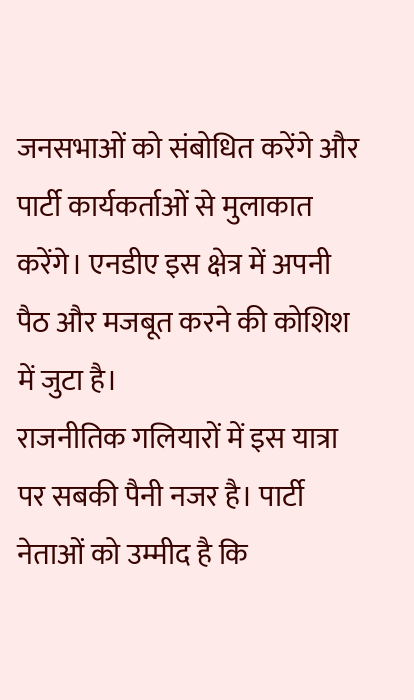जनसभाओं को संबोधित करेंगे और पार्टी कार्यकर्ताओं से मुलाकात करेंगे। एनडीए इस क्षेत्र में अपनी पैठ और मजबूत करने की कोशिश में जुटा है।
राजनीतिक गलियारों में इस यात्रा पर सबकी पैनी नजर है। पार्टी नेताओं को उम्मीद है कि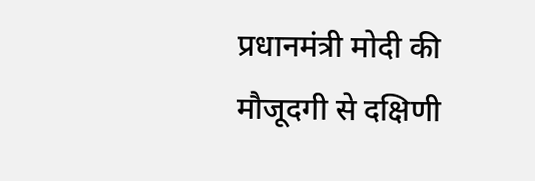प्रधानमंत्री मोदी की मौजूदगी से दक्षिणी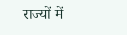राज्यों में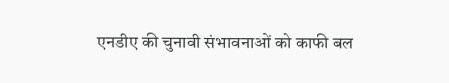एनडीए की चुनावी संभावनाओं को काफी बल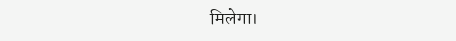मिलेगा।